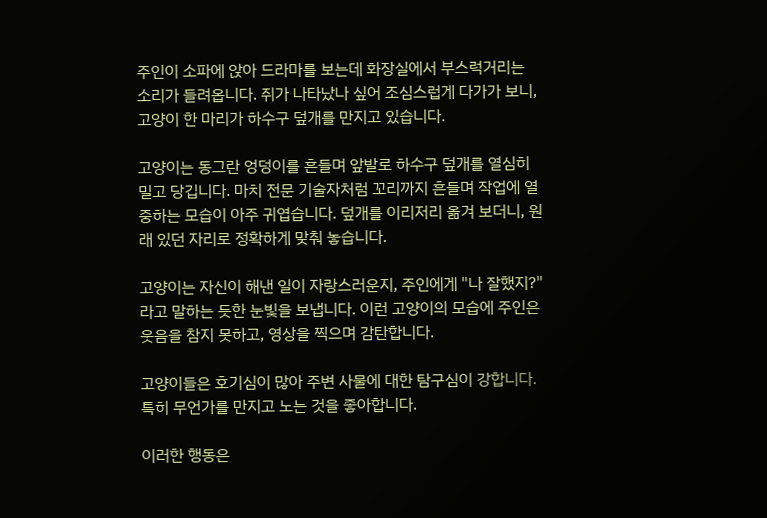주인이 소파에 앉아 드라마를 보는데 화장실에서 부스럭거리는 소리가 들려옵니다. 쥐가 나타났나 싶어 조심스럽게 다가가 보니, 고양이 한 마리가 하수구 덮개를 만지고 있습니다.

고양이는 동그란 엉덩이를 흔들며 앞발로 하수구 덮개를 열심히 밀고 당깁니다. 마치 전문 기술자처럼 꼬리까지 흔들며 작업에 열중하는 모습이 아주 귀엽습니다. 덮개를 이리저리 옮겨 보더니, 원래 있던 자리로 정확하게 맞춰 놓습니다.

고양이는 자신이 해낸 일이 자랑스러운지, 주인에게 "나 잘했지?"라고 말하는 듯한 눈빛을 보냅니다. 이런 고양이의 모습에 주인은 웃음을 참지 못하고, 영상을 찍으며 감탄합니다.

고양이들은 호기심이 많아 주변 사물에 대한 탐구심이 강합니다. 특히 무언가를 만지고 노는 것을 좋아합니다.

이러한 행동은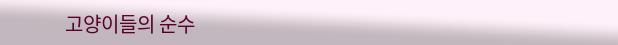고양이들의 순수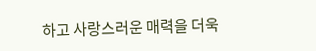하고 사랑스러운 매력을 더욱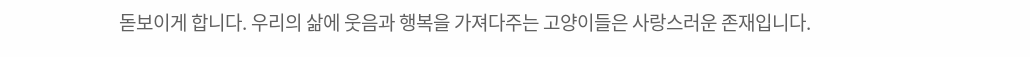돋보이게 합니다. 우리의 삶에 웃음과 행복을 가져다주는 고양이들은 사랑스러운 존재입니다.